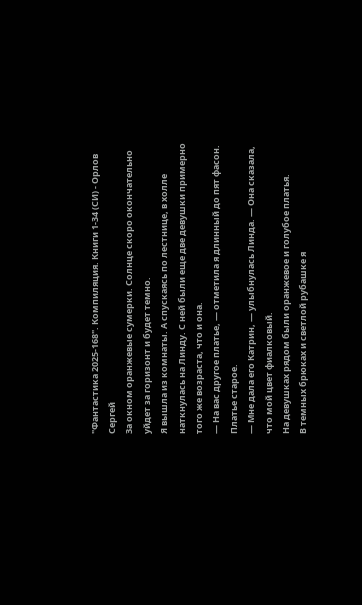"Фантастика 2025-168". Компиляция. Книги 1-34 (СИ) - Орлов Сергей
За окном оранжевые сумерки. Солнце скоро окончательно уйдет за горизонт и будет темно.
Я вышла из комнаты. А спускаясь по лестнице, в холле наткнулась на Линду. С ней были еще две девушки примерно того же возраста, что и она.
— На вас другое платье, — отметила я длинный до пят фасон. Платье старое.
— Мне дала его Катрин, — улыбнулась Линда. — Она сказала, что мой цвет фиалковый.
На девушках рядом были оранжевое и голубое платья.
В темных брюках и светлой рубашке я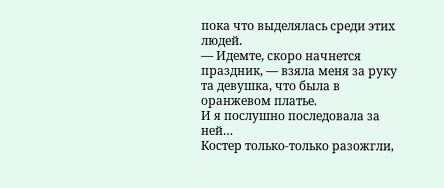пока что выделялась среди этих людей.
— Идемте, скоро начнется праздник, — взяла меня за руку та девушка, что была в оранжевом платье.
И я послушно последовала за ней…
Костер только-только разожгли,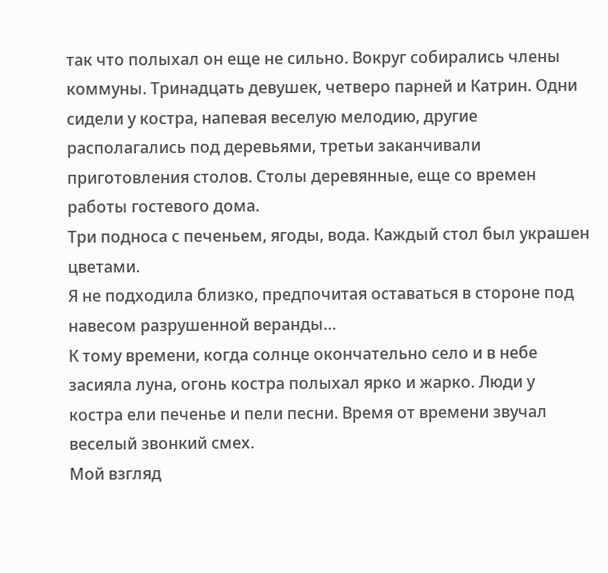так что полыхал он еще не сильно. Вокруг собирались члены коммуны. Тринадцать девушек, четверо парней и Катрин. Одни сидели у костра, напевая веселую мелодию, другие располагались под деревьями, третьи заканчивали приготовления столов. Столы деревянные, еще со времен работы гостевого дома.
Три подноса с печеньем, ягоды, вода. Каждый стол был украшен цветами.
Я не подходила близко, предпочитая оставаться в стороне под навесом разрушенной веранды…
К тому времени, когда солнце окончательно село и в небе засияла луна, огонь костра полыхал ярко и жарко. Люди у костра ели печенье и пели песни. Время от времени звучал веселый звонкий смех.
Мой взгляд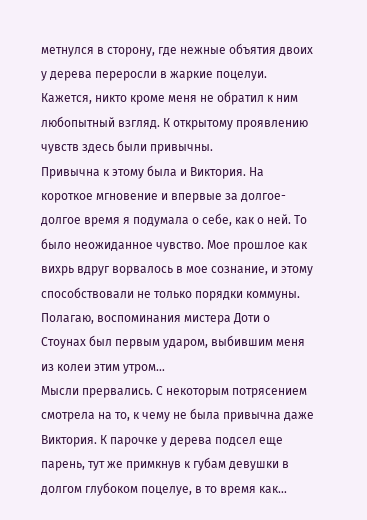метнулся в сторону, где нежные объятия двоих у дерева переросли в жаркие поцелуи. Кажется, никто кроме меня не обратил к ним любопытный взгляд. К открытому проявлению чувств здесь были привычны.
Привычна к этому была и Виктория. На короткое мгновение и впервые за долгое-долгое время я подумала о себе, как о ней. То было неожиданное чувство. Мое прошлое как вихрь вдруг ворвалось в мое сознание, и этому способствовали не только порядки коммуны. Полагаю, воспоминания мистера Доти о Стоунах был первым ударом, выбившим меня из колеи этим утром…
Мысли прервались. С некоторым потрясением смотрела на то, к чему не была привычна даже Виктория. К парочке у дерева подсел еще парень, тут же примкнув к губам девушки в долгом глубоком поцелуе, в то время как…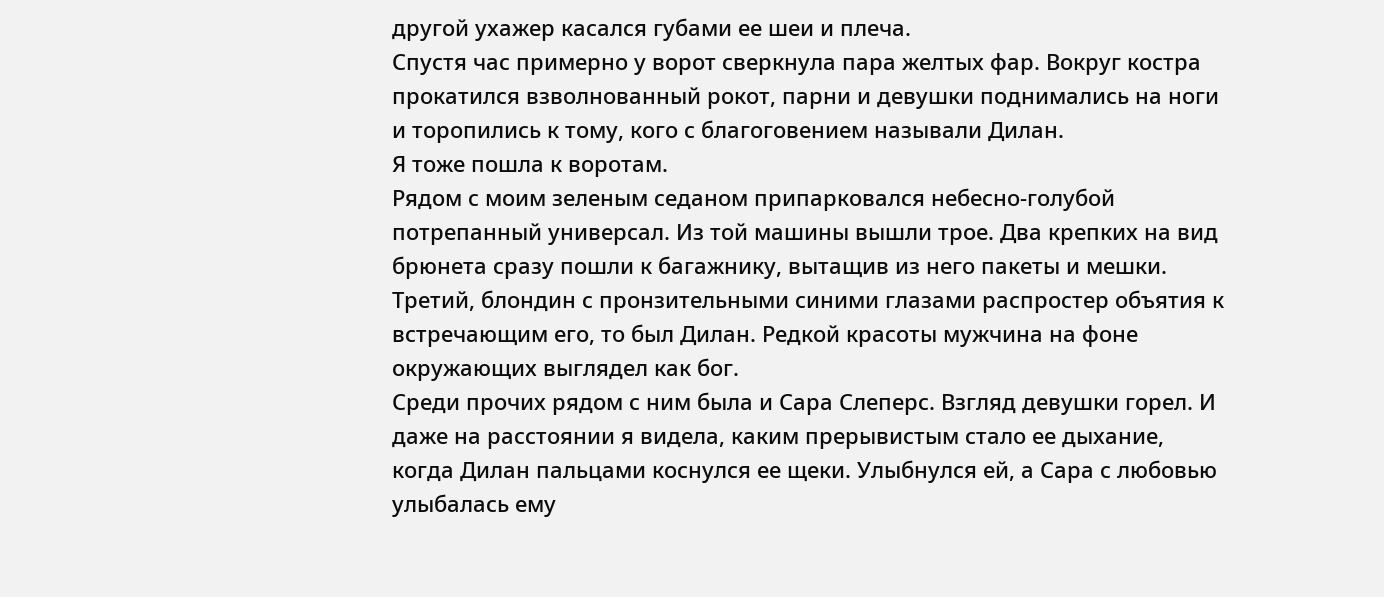другой ухажер касался губами ее шеи и плеча.
Спустя час примерно у ворот сверкнула пара желтых фар. Вокруг костра прокатился взволнованный рокот, парни и девушки поднимались на ноги и торопились к тому, кого с благоговением называли Дилан.
Я тоже пошла к воротам.
Рядом с моим зеленым седаном припарковался небесно-голубой потрепанный универсал. Из той машины вышли трое. Два крепких на вид брюнета сразу пошли к багажнику, вытащив из него пакеты и мешки. Третий, блондин с пронзительными синими глазами распростер объятия к встречающим его, то был Дилан. Редкой красоты мужчина на фоне окружающих выглядел как бог.
Среди прочих рядом с ним была и Сара Слеперс. Взгляд девушки горел. И даже на расстоянии я видела, каким прерывистым стало ее дыхание, когда Дилан пальцами коснулся ее щеки. Улыбнулся ей, а Сара с любовью улыбалась ему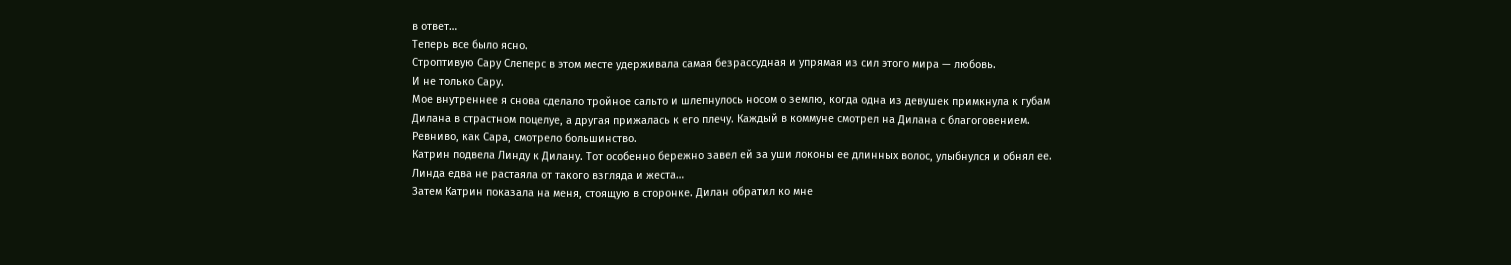в ответ…
Теперь все было ясно.
Строптивую Сару Слеперс в этом месте удерживала самая безрассудная и упрямая из сил этого мира — любовь.
И не только Сару.
Мое внутреннее я снова сделало тройное сальто и шлепнулось носом о землю, когда одна из девушек примкнула к губам Дилана в страстном поцелуе, а другая прижалась к его плечу. Каждый в коммуне смотрел на Дилана с благоговением. Ревниво, как Сара, смотрело большинство.
Катрин подвела Линду к Дилану. Тот особенно бережно завел ей за уши локоны ее длинных волос, улыбнулся и обнял ее. Линда едва не растаяла от такого взгляда и жеста…
Затем Катрин показала на меня, стоящую в сторонке. Дилан обратил ко мне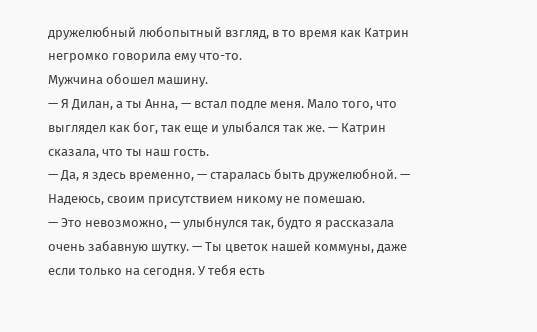дружелюбный любопытный взгляд, в то время как Катрин негромко говорила ему что-то.
Мужчина обошел машину.
— Я Дилан, а ты Анна, — встал подле меня. Мало того, что выглядел как бог, так еще и улыбался так же. — Катрин сказала, что ты наш гость.
— Да, я здесь временно, — старалась быть дружелюбной. — Надеюсь, своим присутствием никому не помешаю.
— Это невозможно, — улыбнулся так, будто я рассказала очень забавную шутку. — Ты цветок нашей коммуны, даже если только на сегодня. У тебя есть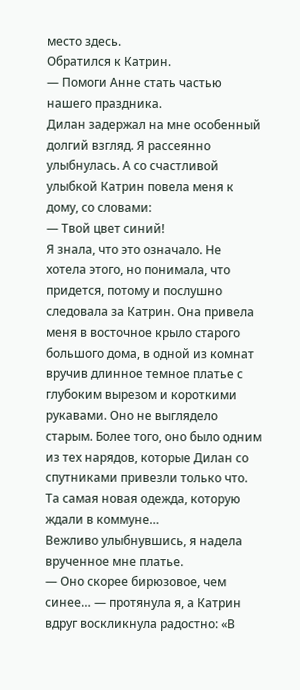место здесь.
Обратился к Катрин.
— Помоги Анне стать частью нашего праздника.
Дилан задержал на мне особенный долгий взгляд. Я рассеянно улыбнулась. А со счастливой улыбкой Катрин повела меня к дому, со словами:
— Твой цвет синий!
Я знала, что это означало. Не хотела этого, но понимала, что придется, потому и послушно следовала за Катрин. Она привела меня в восточное крыло старого большого дома, в одной из комнат вручив длинное темное платье с глубоким вырезом и короткими рукавами. Оно не выглядело старым. Более того, оно было одним из тех нарядов, которые Дилан со спутниками привезли только что. Та самая новая одежда, которую ждали в коммуне…
Вежливо улыбнувшись, я надела врученное мне платье.
— Оно скорее бирюзовое, чем синее… — протянула я, а Катрин вдруг воскликнула радостно: «В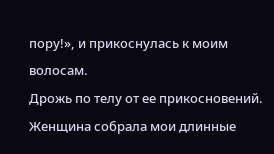пору!», и прикоснулась к моим волосам.
Дрожь по телу от ее прикосновений.
Женщина собрала мои длинные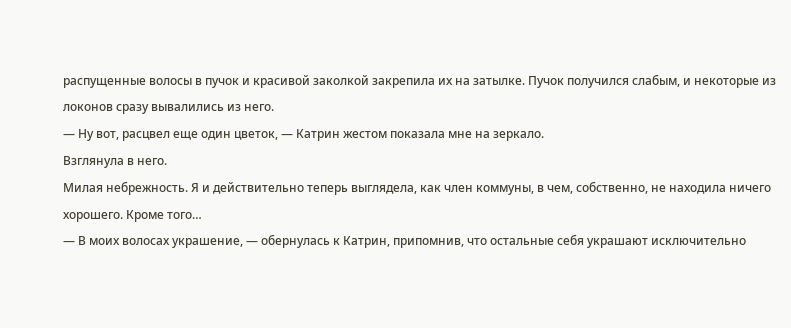распущенные волосы в пучок и красивой заколкой закрепила их на затылке. Пучок получился слабым, и некоторые из локонов сразу вывалились из него.
— Ну вот, расцвел еще один цветок, — Катрин жестом показала мне на зеркало.
Взглянула в него.
Милая небрежность. Я и действительно теперь выглядела, как член коммуны, в чем, собственно, не находила ничего хорошего. Кроме того…
— В моих волосах украшение, — обернулась к Катрин, припомнив, что остальные себя украшают исключительно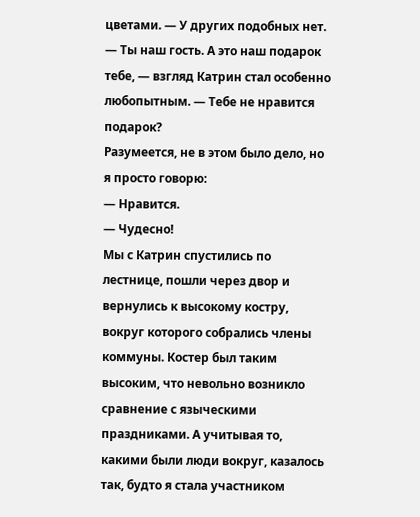цветами. — У других подобных нет.
— Ты наш гость. А это наш подарок тебе, — взгляд Катрин стал особенно любопытным. — Тебе не нравится подарок?
Разумеется, не в этом было дело, но я просто говорю:
— Нравится.
— Чудесно!
Мы с Катрин спустились по лестнице, пошли через двор и вернулись к высокому костру, вокруг которого собрались члены коммуны. Костер был таким высоким, что невольно возникло сравнение с языческими праздниками. А учитывая то, какими были люди вокруг, казалось так, будто я стала участником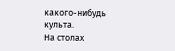какого-нибудь культа.
На столах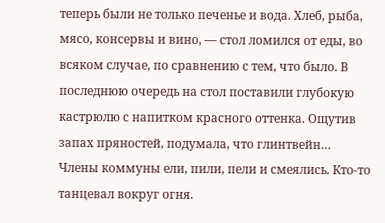теперь были не только печенье и вода. Хлеб, рыба, мясо, консервы и вино, — стол ломился от еды, во всяком случае, по сравнению с тем, что было. В последнюю очередь на стол поставили глубокую кастрюлю с напитком красного оттенка. Ощутив запах пряностей, подумала, что глинтвейн…
Члены коммуны ели, пили, пели и смеялись. Кто-то танцевал вокруг огня.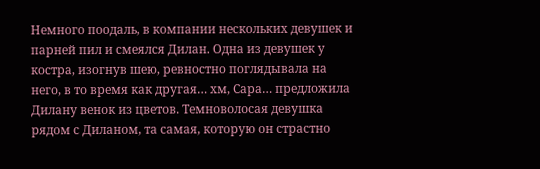Немного поодаль, в компании нескольких девушек и парней пил и смеялся Дилан. Одна из девушек у костра, изогнув шею, ревностно поглядывала на него, в то время как другая… хм, Сара… предложила Дилану венок из цветов. Темноволосая девушка рядом с Диланом, та самая, которую он страстно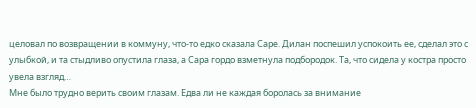целовал по возвращении в коммуну, что-то едко сказала Саре. Дилан поспешил успокоить ее, сделал это с улыбкой, и та стыдливо опустила глаза, а Сара гордо взметнула подбородок. Та, что сидела у костра просто увела взгляд…
Мне было трудно верить своим глазам. Едва ли не каждая боролась за внимание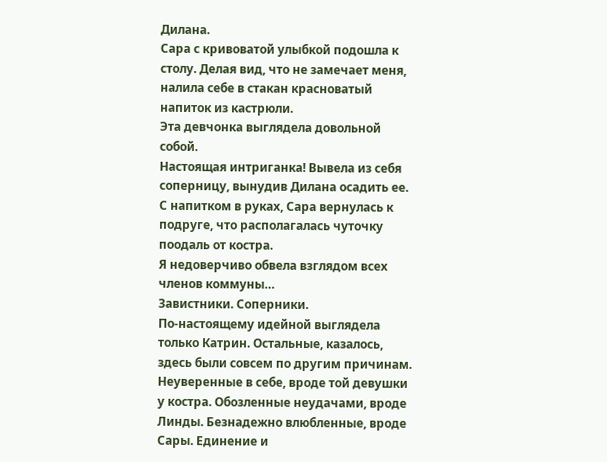Дилана.
Сара с кривоватой улыбкой подошла к столу. Делая вид, что не замечает меня, налила себе в стакан красноватый напиток из кастрюли.
Эта девчонка выглядела довольной собой.
Настоящая интриганка! Вывела из себя соперницу, вынудив Дилана осадить ее.
С напитком в руках, Сара вернулась к подруге, что располагалась чуточку поодаль от костра.
Я недоверчиво обвела взглядом всех членов коммуны…
Завистники. Соперники.
По-настоящему идейной выглядела только Катрин. Остальные, казалось, здесь были совсем по другим причинам. Неуверенные в себе, вроде той девушки у костра. Обозленные неудачами, вроде Линды. Безнадежно влюбленные, вроде Сары. Единение и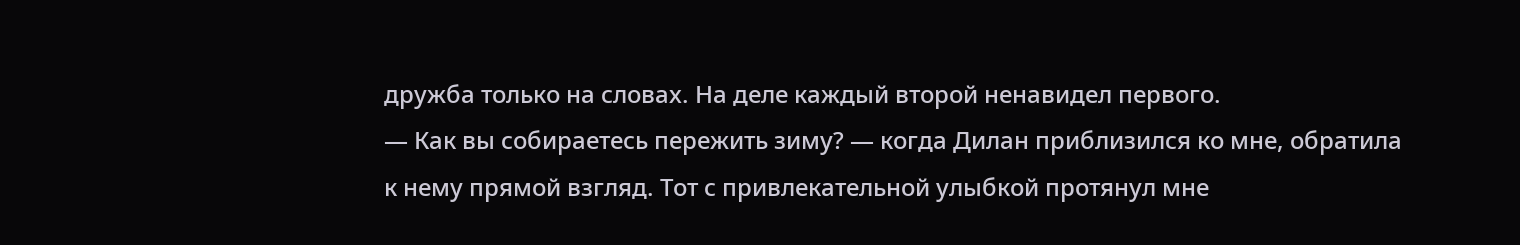дружба только на словах. На деле каждый второй ненавидел первого.
— Как вы собираетесь пережить зиму? — когда Дилан приблизился ко мне, обратила к нему прямой взгляд. Тот с привлекательной улыбкой протянул мне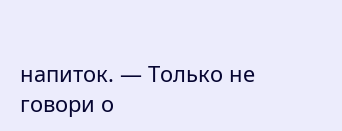напиток. — Только не говори о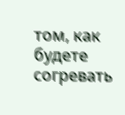том, как будете согревать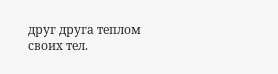друг друга теплом своих тел.